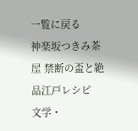一覧に戻る
神楽坂つきみ茶屋 禁断の盃と絶品江戸レシピ
文学・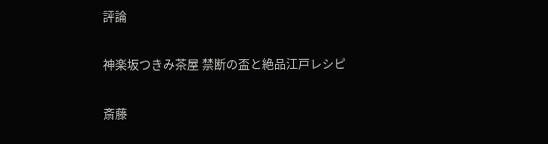評論

神楽坂つきみ茶屋 禁断の盃と絶品江戸レシピ

斎藤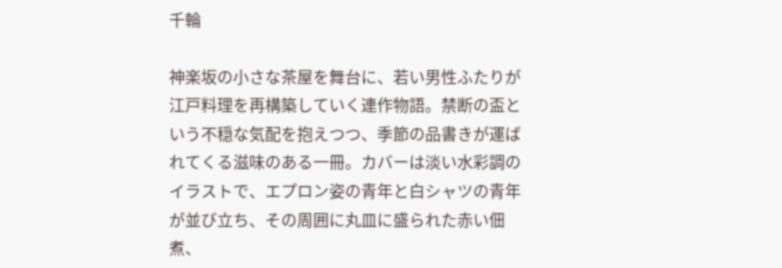千輪

神楽坂の小さな茶屋を舞台に、若い男性ふたりが江戸料理を再構築していく連作物語。禁断の盃という不穏な気配を抱えつつ、季節の品書きが運ばれてくる滋味のある一冊。カバーは淡い水彩調のイラストで、エプロン姿の青年と白シャツの青年が並び立ち、その周囲に丸皿に盛られた赤い佃煮、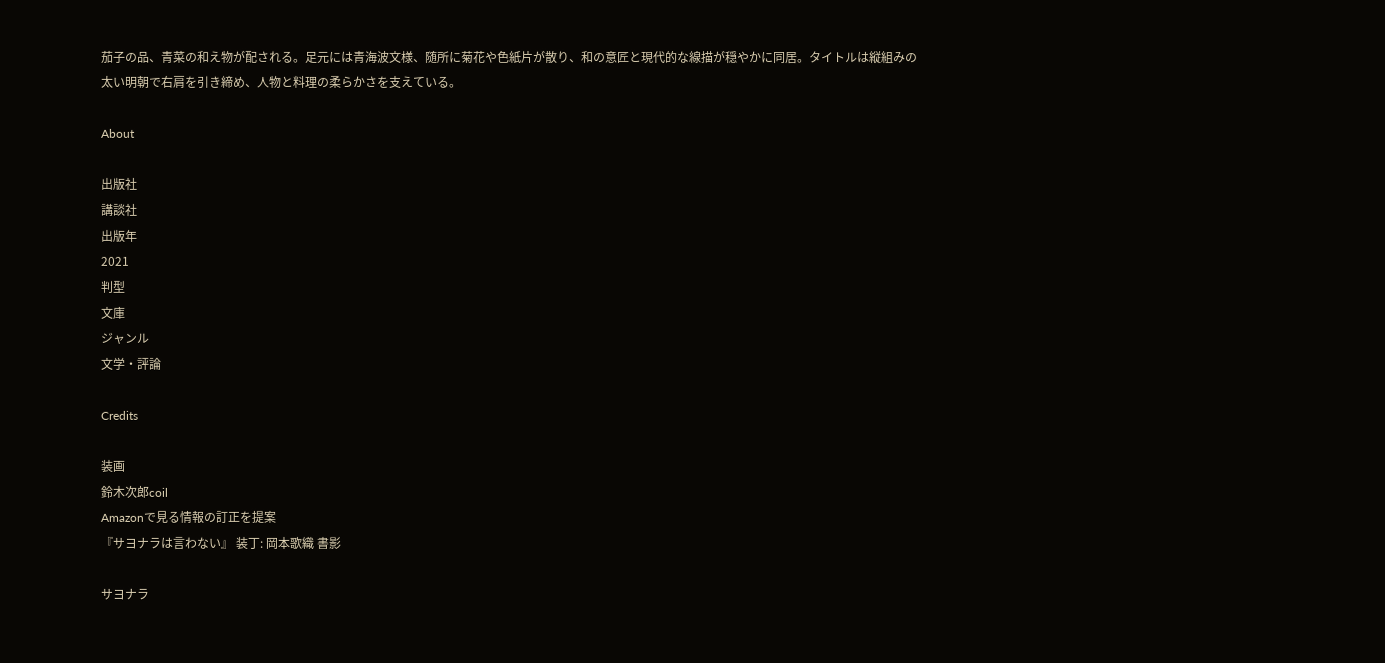茄子の品、青菜の和え物が配される。足元には青海波文様、随所に菊花や色紙片が散り、和の意匠と現代的な線描が穏やかに同居。タイトルは縦組みの太い明朝で右肩を引き締め、人物と料理の柔らかさを支えている。

About

出版社
講談社
出版年
2021
判型
文庫
ジャンル
文学・評論

Credits

装画
鈴木次郎coil
Amazonで見る情報の訂正を提案
『サヨナラは言わない』 装丁: 岡本歌織 書影

サヨナラ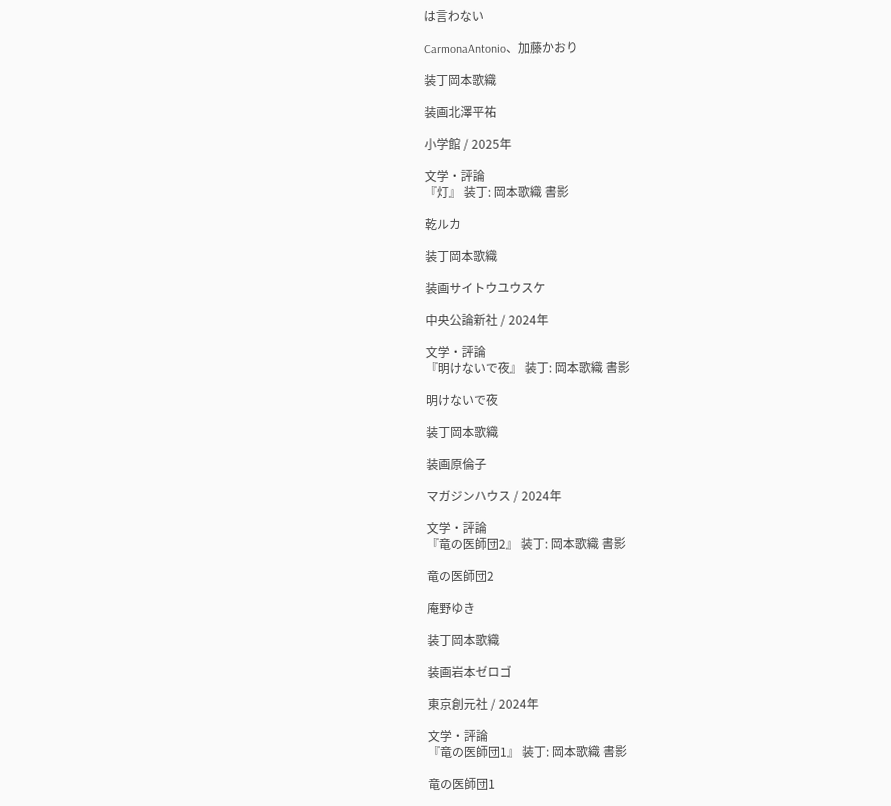は言わない

CarmonaAntonio、加藤かおり

装丁岡本歌織

装画北澤平祐

小学館 / 2025年

文学・評論
『灯』 装丁: 岡本歌織 書影

乾ルカ

装丁岡本歌織

装画サイトウユウスケ

中央公論新社 / 2024年

文学・評論
『明けないで夜』 装丁: 岡本歌織 書影

明けないで夜

装丁岡本歌織

装画原倫子

マガジンハウス / 2024年

文学・評論
『竜の医師団2』 装丁: 岡本歌織 書影

竜の医師団2

庵野ゆき

装丁岡本歌織

装画岩本ゼロゴ

東京創元社 / 2024年

文学・評論
『竜の医師団1』 装丁: 岡本歌織 書影

竜の医師団1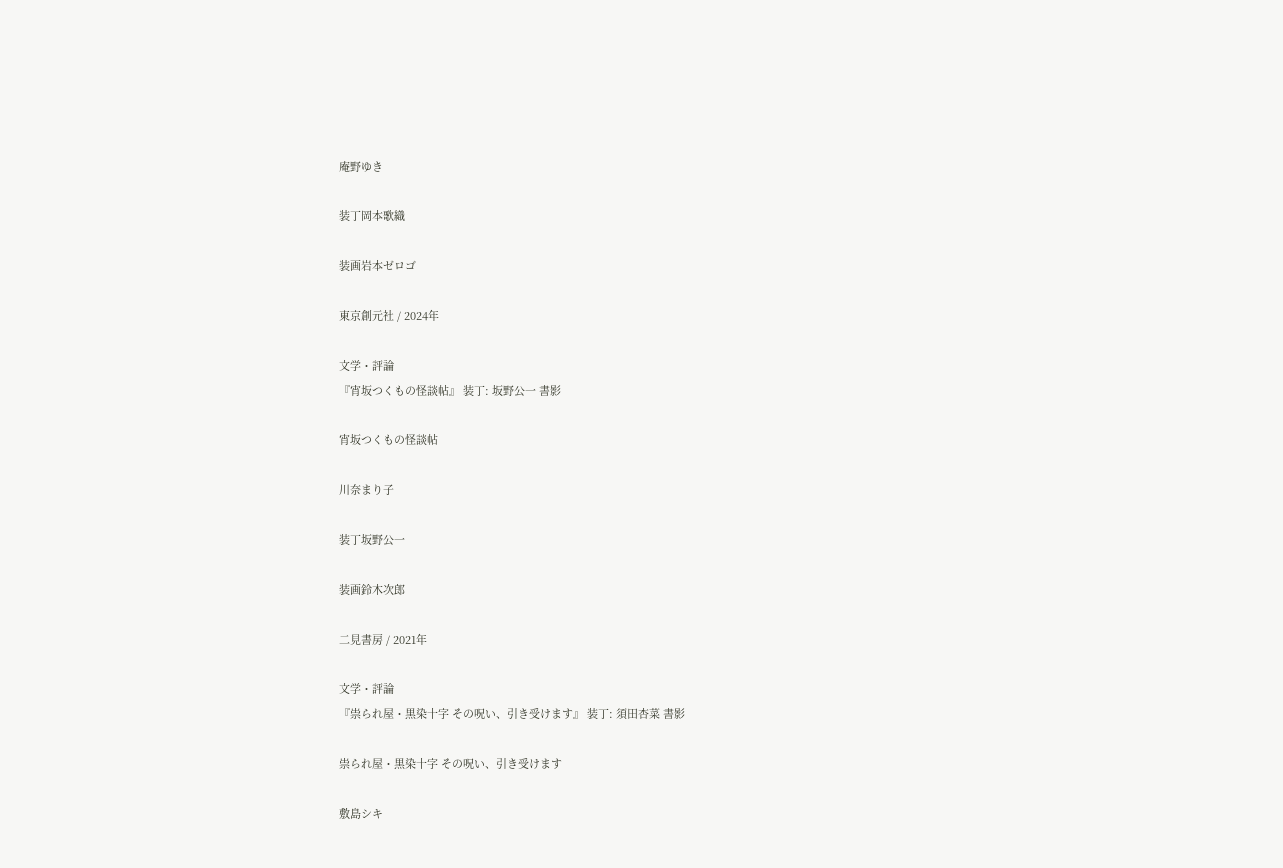庵野ゆき

装丁岡本歌織

装画岩本ゼロゴ

東京創元社 / 2024年

文学・評論
『宵坂つくもの怪談帖』 装丁: 坂野公一 書影

宵坂つくもの怪談帖

川奈まり子

装丁坂野公一

装画鈴木次郎

二見書房 / 2021年

文学・評論
『祟られ屋・黒染十字 その呪い、引き受けます』 装丁: 須田杏菜 書影

祟られ屋・黒染十字 その呪い、引き受けます

敷島シキ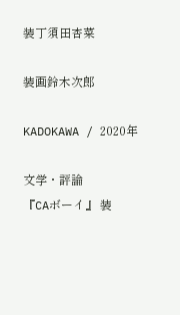装丁須田杏菜

装画鈴木次郎

KADOKAWA / 2020年

文学・評論
『CAボーイ』 装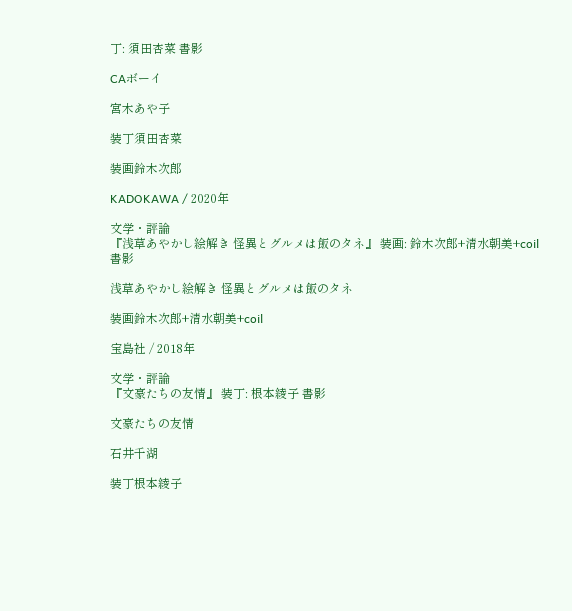丁: 須田杏菜 書影

CAボーイ

宮木あや子

装丁須田杏菜

装画鈴木次郎

KADOKAWA / 2020年

文学・評論
『浅草あやかし絵解き 怪異とグルメは飯のタネ』 装画: 鈴木次郎+清水朝美+coil 書影

浅草あやかし絵解き 怪異とグルメは飯のタネ

装画鈴木次郎+清水朝美+coil

宝島社 / 2018年

文学・評論
『文豪たちの友情』 装丁: 根本綾子 書影

文豪たちの友情

石井千湖

装丁根本綾子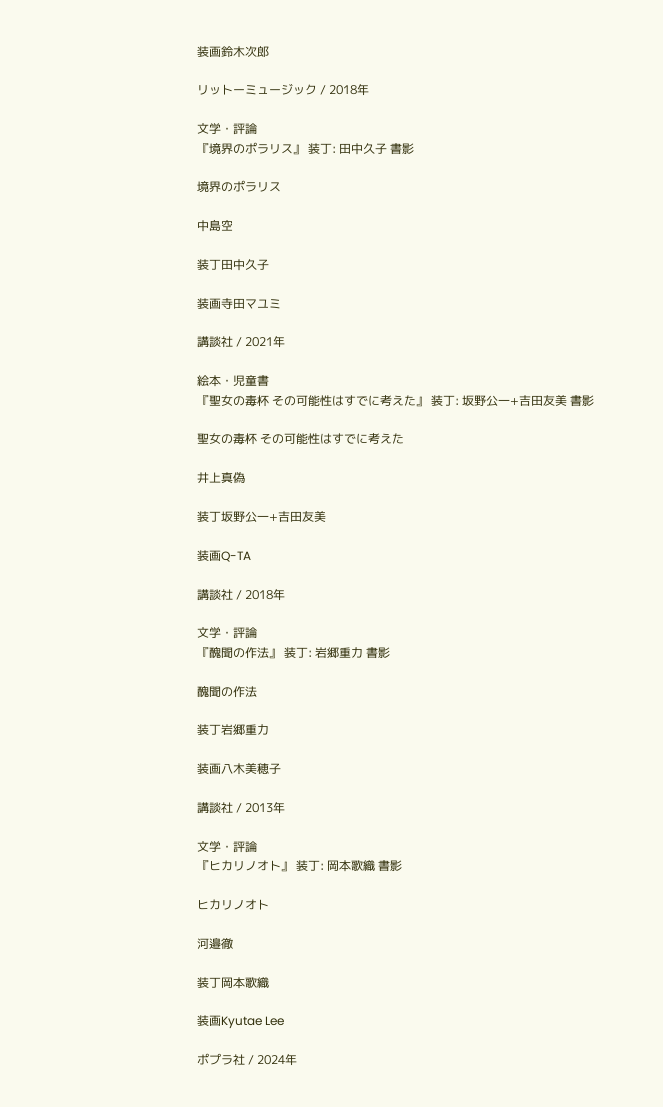装画鈴木次郎

リットーミュージック / 2018年

文学・評論
『境界のポラリス』 装丁: 田中久子 書影

境界のポラリス

中島空

装丁田中久子

装画寺田マユミ

講談社 / 2021年

絵本・児童書
『聖女の毒杯 その可能性はすでに考えた』 装丁: 坂野公一+吉田友美 書影

聖女の毒杯 その可能性はすでに考えた

井上真偽

装丁坂野公一+吉田友美

装画Q-TA

講談社 / 2018年

文学・評論
『醜聞の作法』 装丁: 岩郷重力 書影

醜聞の作法

装丁岩郷重力

装画八木美穂子

講談社 / 2013年

文学・評論
『ヒカリノオト』 装丁: 岡本歌織 書影

ヒカリノオト

河邉徹

装丁岡本歌織

装画Kyutae Lee

ポプラ社 / 2024年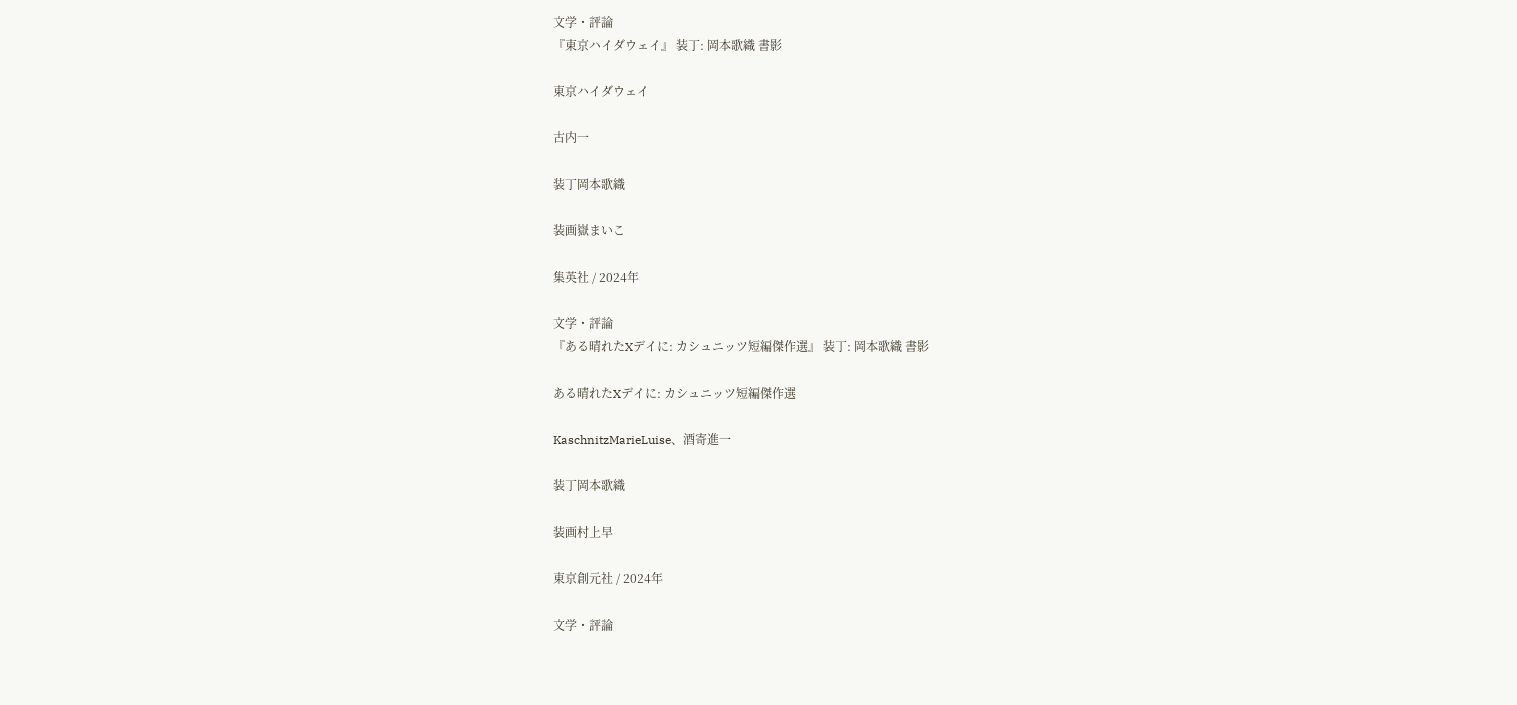文学・評論
『東京ハイダウェイ』 装丁: 岡本歌織 書影

東京ハイダウェイ

古内一

装丁岡本歌織

装画嶽まいこ

集英社 / 2024年

文学・評論
『ある晴れたXデイに: カシュニッツ短編傑作選』 装丁: 岡本歌織 書影

ある晴れたXデイに: カシュニッツ短編傑作選

KaschnitzMarieLuise、酒寄進一

装丁岡本歌織

装画村上早

東京創元社 / 2024年

文学・評論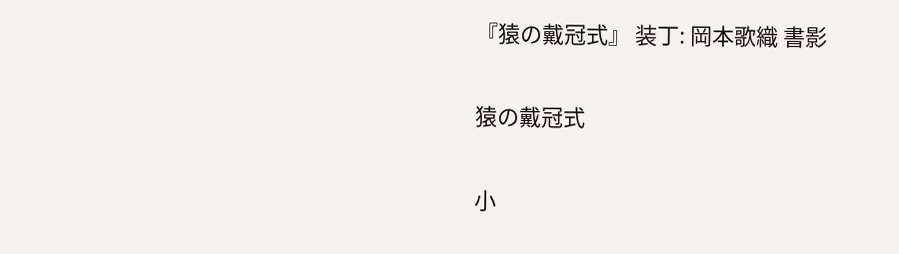『猿の戴冠式』 装丁: 岡本歌織 書影

猿の戴冠式

小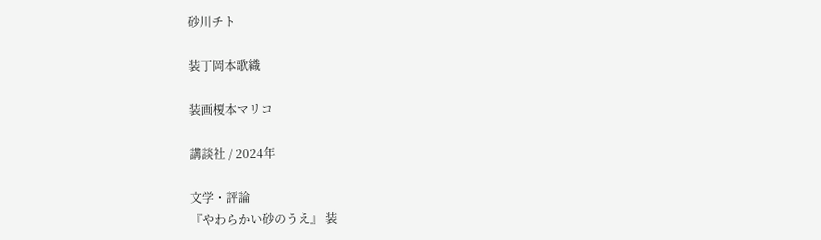砂川チト

装丁岡本歌織

装画榎本マリコ

講談社 / 2024年

文学・評論
『やわらかい砂のうえ』 装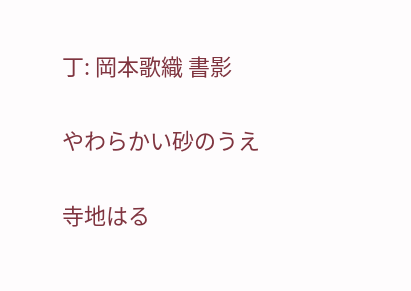丁: 岡本歌織 書影

やわらかい砂のうえ

寺地はる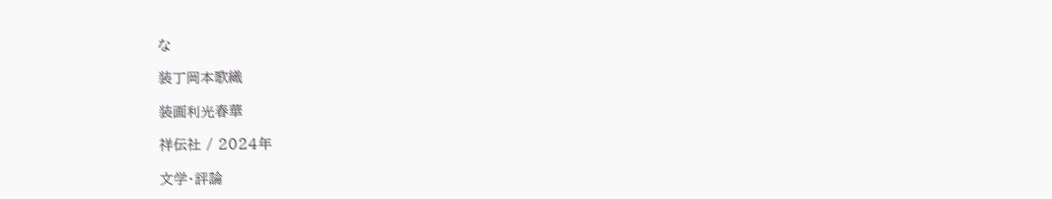な

装丁岡本歌織

装画利光春華

祥伝社 / 2024年

文学・評論